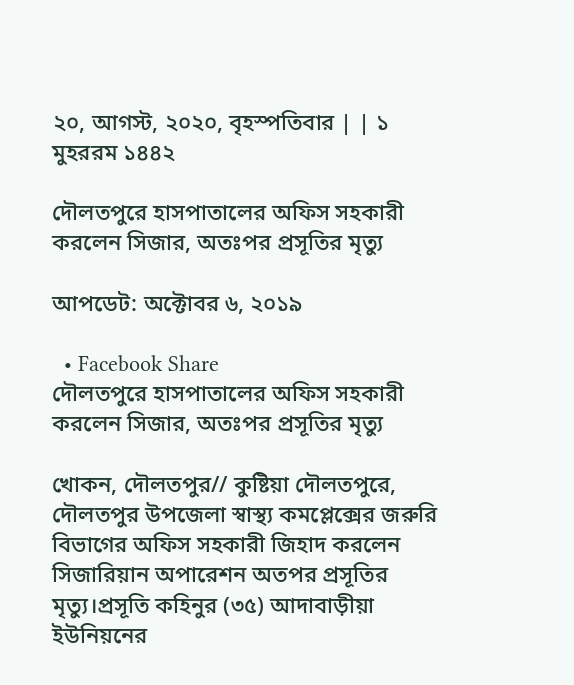২০, আগস্ট, ২০২০, বৃহস্পতিবার | | ১ মুহররম ১৪৪২

দৌলতপুরে হাসপাতালের অফিস সহকারী করলেন সিজার, অতঃপর প্রসূতির মৃত্যু

আপডেট: অক্টোবর ৬, ২০১৯

  • Facebook Share
দৌলতপুরে হাসপাতালের অফিস সহকারী করলেন সিজার, অতঃপর প্রসূতির মৃত্যু

খোকন, দৌলতপুর// কুষ্টিয়া দৌলতপুরে, দৌলতপুর উপজেলা স্বাস্থ্য কমপ্লেক্সের জরুরি বিভাগের অফিস সহকারী জিহাদ করলেন সিজারিয়ান অপারেশন অতপর প্রসূতির মৃত্যু।প্রসূতি কহিনুর (৩৫) আদাবাড়ীয়া ইউনিয়নের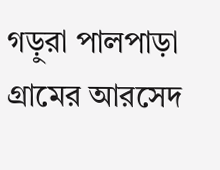গড়ুরা পালপাড়া গ্রামের আরসেদ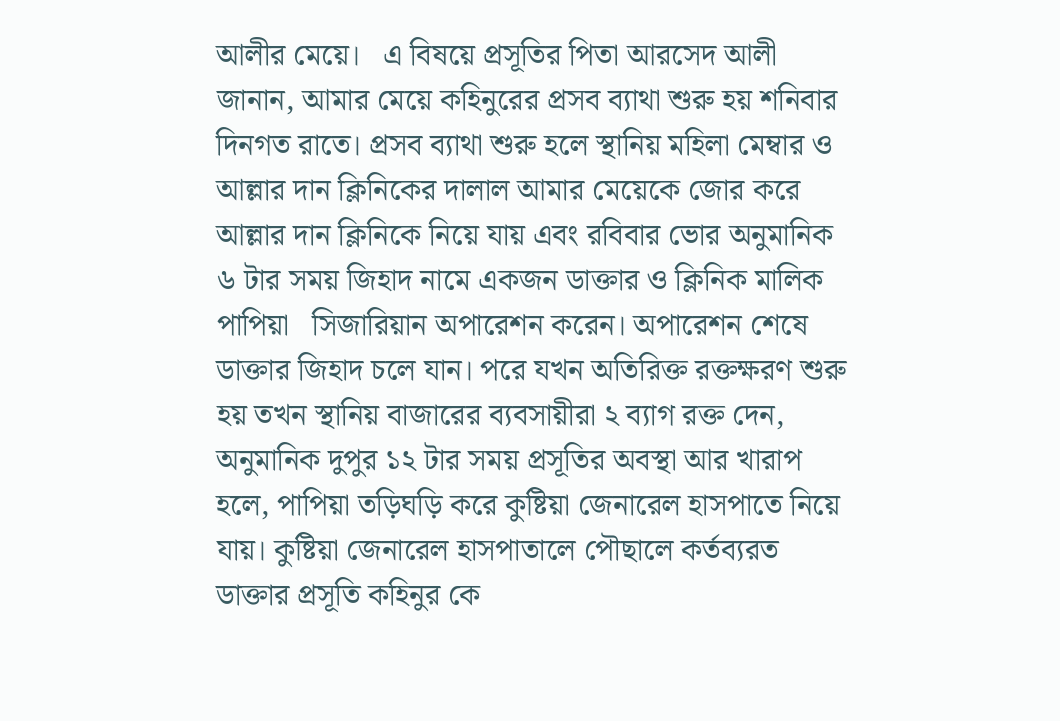আলীর মেয়ে।   এ বিষয়ে প্রসূতির পিতা আরসেদ আলী জানান, আমার মেয়ে কহিনুরের প্রসব ব্যাথা শুরু হয় শনিবার দিনগত রাতে। প্রসব ব্যাথা শুরু হলে স্থানিয় মহিলা মেম্বার ও আল্লার দান ক্লিনিকের দালাল আমার মেয়েকে জোর করে আল্লার দান ক্লিনিকে নিয়ে যায় এবং রবিবার ভোর অনুমানিক ৬ টার সময় জিহাদ নামে একজন ডাক্তার ও ক্লিনিক মালিক পাপিয়া   সিজারিয়ান অপারেশন করেন। অপারেশন শেষে ডাক্তার জিহাদ চলে যান। পরে যখন অতিরিক্ত রক্তক্ষরণ শুরু হয় তখন স্থানিয় বাজারের ব্যবসায়ীরা ২ ব্যাগ রক্ত দেন, অনুমানিক দুপুর ১২ টার সময় প্রসূতির অবস্থা আর খারাপ হলে, পাপিয়া তড়িঘড়ি করে কুষ্টিয়া জেনারেল হাসপাতে নিয়ে যায়। কুষ্টিয়া জেনারেল হাসপাতালে পৌছালে কর্তব্যরত ডাক্তার প্রসূতি কহিনুর কে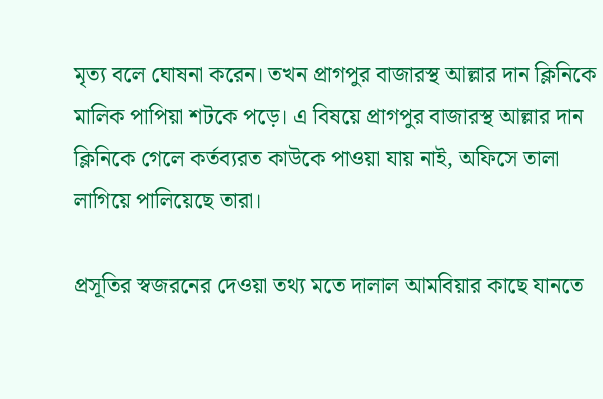মৃত্য বলে ঘোষনা করেন। তখন প্রাগপুর বাজারস্থ আল্লার দান ক্লিনিকে মালিক পাপিয়া শটকে পড়ে। এ বিষয়ে প্রাগপুর বাজারস্থ আল্লার দান ক্লিনিকে গেলে কর্তব্যরত কাউকে পাওয়া যায় নাই, অফিসে তালা লাগিয়ে পালিয়েছে তারা।

প্রসূতির স্বজরনের দেওয়া তথ্য মতে দালাল আমবিয়ার কাছে যানতে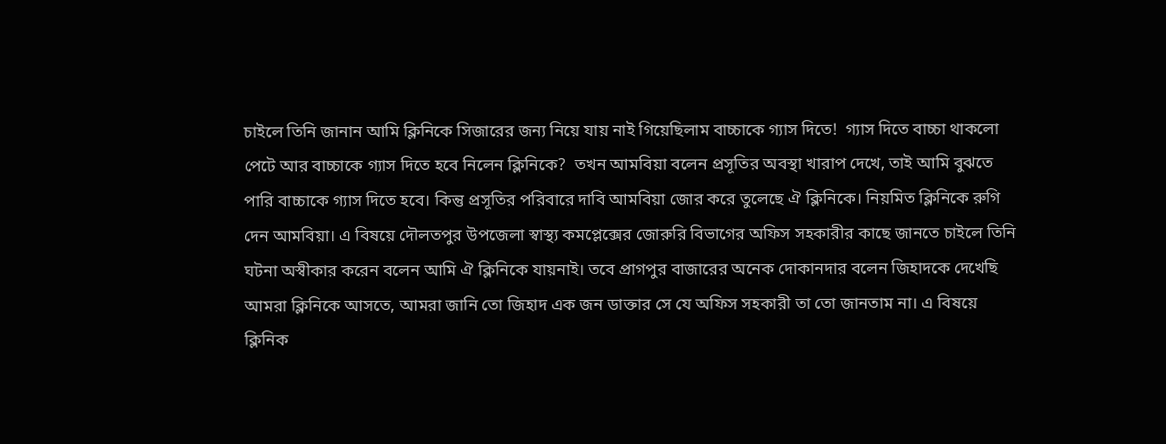চাইলে তিনি জানান আমি ক্লিনিকে সিজারের জন্য নিয়ে যায় নাই গিয়েছিলাম বাচ্চাকে গ্যাস দিতে!  গ্যাস দিতে বাচ্চা থাকলো পেটে আর বাচ্চাকে গ্যাস দিতে হবে নিলেন ক্লিনিকে?  তখন আমবিয়া বলেন প্রসূতির অবস্থা খারাপ দেখে, তাই আমি বুঝতে পারি বাচ্চাকে গ্যাস দিতে হবে। কিন্তু প্রসূতির পরিবারে দাবি আমবিয়া জোর করে তুলেছে ঐ ক্লিনিকে। নিয়মিত ক্লিনিকে রুগি দেন আমবিয়া। এ বিষয়ে দৌলতপুর উপজেলা স্বাস্থ্য কমপ্লেক্সের জোরুরি বিভাগের অফিস সহকারীর কাছে জানতে চাইলে তিনি ঘটনা অস্বীকার করেন বলেন আমি ঐ ক্লিনিকে যায়নাই। তবে প্রাগপুর বাজারের অনেক দোকানদার বলেন জিহাদকে দেখেছি আমরা ক্লিনিকে আসতে, আমরা জানি তো জিহাদ এক জন ডাক্তার সে যে অফিস সহকারী তা তো জানতাম না। এ বিষয়ে ক্লিনিক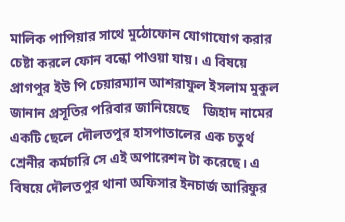মালিক পাপিয়ার সাথে মুঠোফোন যোগাযোগ করার চেষ্টা করলে ফোন বন্ধো পাওয়া যায়। এ বিষয়ে প্রাগপুর ইউ পি চেয়ারম্যান আশরাফুল ইসলাম মুকুল জানান প্রসূতির পরিবার জানিয়েছে    জিহাদ নামের একটি ছেলে দৌলতপুর হাসপাতালের এক চতুর্থ শ্রেনীর কর্মচারি সে এই অপারেশন টা করেছে। এ বিষয়ে দৌলতপুর থানা অফিসার ইনচার্জ আরিফুর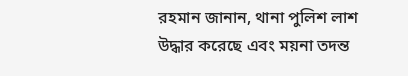রহমান জানান, থানা পুলিশ লাশ উদ্ধার করেছে এবং ময়না তদন্ত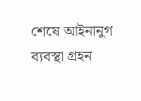শেষে আইনানুগ ব্যবস্থা গ্রহন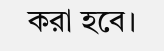করা হবে।